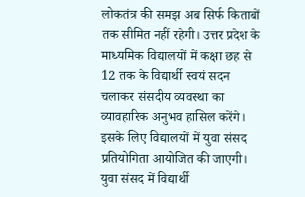लोकतंत्र की समझ अब सिर्फ किताबों तक सीमित नहीं रहेगी। उत्तर प्रदेश के माध्यमिक विद्यालयों में कक्षा छह से 12 तक के विद्यार्थी स्वयं सदन चलाकर संसदीय व्यवस्था का व्यावहारिक अनुभव हासिल करेंगे। इसके लिए विद्यालयों में युवा संसद प्रतियोगिता आयोजित की जाएगी।
युवा संसद में विद्यार्थी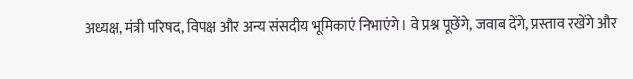अध्यक्ष, मंत्री परिषद, विपक्ष और अन्य संसदीय भूमिकाएं निभाएंगे। वे प्रश्न पूछेंगे, जवाब देंगे, प्रस्ताव रखेंगे और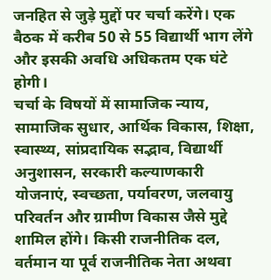जनहित से जुड़े मुद्दों पर चर्चा करेंगे। एक बैठक में करीब 50 से 55 विद्यार्थी भाग लेंगे और इसकी अवधि अधिकतम एक घंटे होगी।
चर्चा के विषयों में सामाजिक न्याय, सामाजिक सुधार, आर्थिक विकास, शिक्षा, स्वास्थ्य, सांप्रदायिक सद्भाव, विद्यार्थी अनुशासन, सरकारी कल्याणकारी योजनाएं, स्वच्छता, पर्यावरण, जलवायु परिवर्तन और ग्रामीण विकास जैसे मुद्दे शामिल होंगे। किसी राजनीतिक दल, वर्तमान या पूर्व राजनीतिक नेता अथवा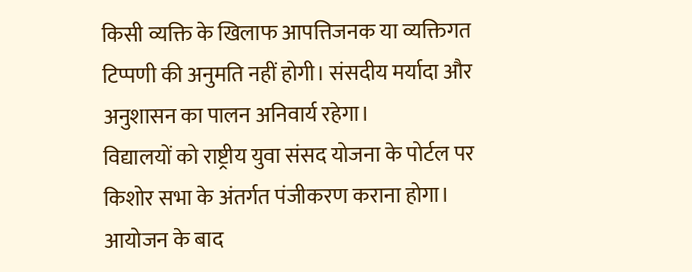किसी व्यक्ति के खिलाफ आपत्तिजनक या व्यक्तिगत टिप्पणी की अनुमति नहीं होगी। संसदीय मर्यादा और अनुशासन का पालन अनिवार्य रहेगा।
विद्यालयों को राष्ट्रीय युवा संसद योजना के पोर्टल पर किशोर सभा के अंतर्गत पंजीकरण कराना होगा। आयोजन के बाद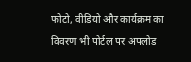फोटो, वीडियो और कार्यक्रम का विवरण भी पोर्टल पर अपलोड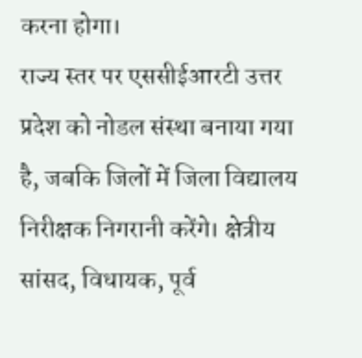करना होगा।
राज्य स्तर पर एससीईआरटी उत्तर प्रदेश को नोडल संस्था बनाया गया है, जबकि जिलों में जिला विद्यालय निरीक्षक निगरानी करेंगे। क्षेत्रीय सांसद, विधायक, पूर्व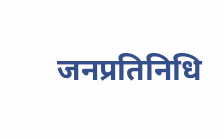जनप्रतिनिधि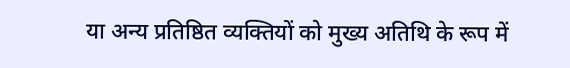या अन्य प्रतिष्ठित व्यक्तियों को मुख्य अतिथि के रूप में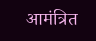आमंत्रित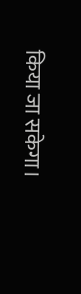किया जा सकेगा।